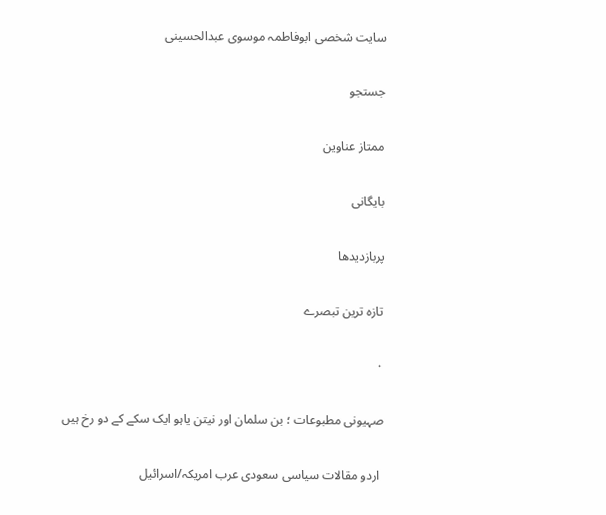سایت شخصی ابوفاطمہ موسوی عبدالحسینی

جستجو

ممتاز عناوین

بایگانی

پربازديدها

تازہ ترین تبصرے

۰

صہیونی مطبوعات ؛ بن سلمان اور نیتن یاہو ایک سکے کے دو رخ ہیں

 اردو مقالات سیاسی سعودی عرب امریکہ/اسرائیل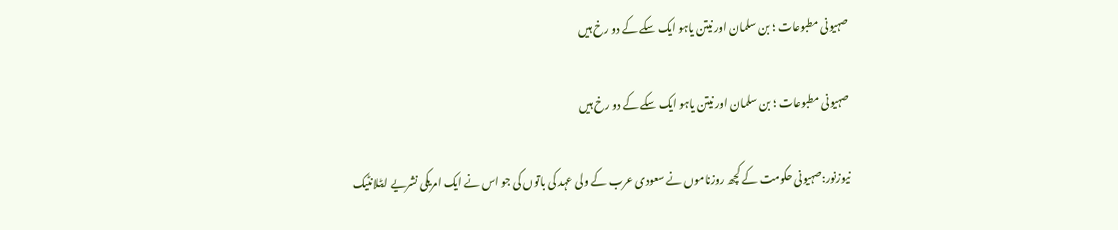صہیونی مطبوعات ؛ بن سلمان اور نیتن یاہو ایک سکے کے دو رخ ہیں

صہیونی مطبوعات ؛ بن سلمان اور نیتن یاہو ایک سکے کے دو رخ ہیں

نیوزنور:صہیونی حکومت کے کچھ روزناموں نے سعودی عرب کے ولی عہد کی باتوں کی جو اس نے ایک امریکی نشریے ایٹلانٹیک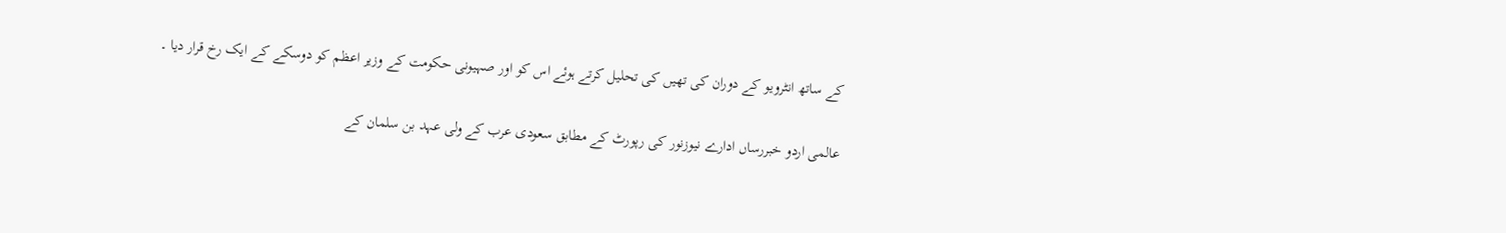کے ساتھ انٹرویو کے دوران کی تھیں کی تحلیل کرتے ہوئے اس کو اور صہیونی حکومت کے وزیر اعظم کو دوسکے کے ایک رخ قرار دیا ۔

عالمی اردو خبررساں ادارے نیوزنور کی رپورٹ کے مطابق سعودی عرب کے ولی عہد بن سلمان کے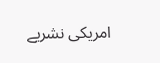امریکی نشریے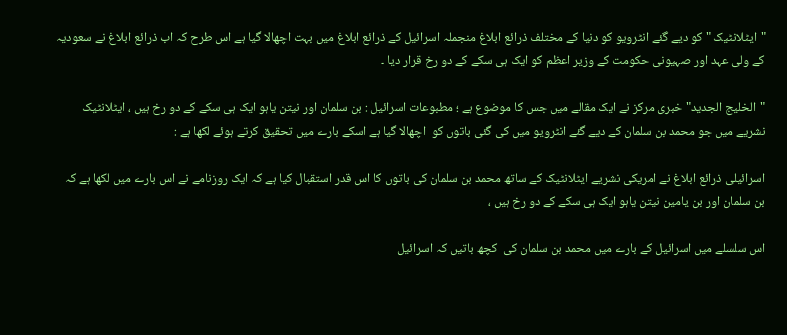"ایٹلانٹیک "کو دیے گئے انٹرویو کو دنیا کے مختلف ذرائع ابلاغ منجملہ اسرائیل کے ذرائع ابلاغ میں بہت اچھالا گیا ہے اس طرح کہ اب ذرائع ابلاغ نے سعودیہ کے ولی عہد اور صہیونی حکومت کے وزیر اعظم کو ایک ہی سکے کے دو رخ قرار دیا ۔

"الخلیج الجدید" خبری مرکز نے ایک مقالے میں جس کا موضوع ہے ؛ مطبوعات اسرائیل : بن سلمان اور نیتن یاہو ایک ہی سکے کے دو رخ ہیں ، ایٹلانٹیک نشریے میں جو محمد بن سلمان کے دیے گئے انٹرویو میں کی گئی باتوں کو  اچھالا گیا ہے اسکے بارے میں تحقیق کرتے ہوئے لکھا ہے :

اسرائیلی ذرائع ابلاغ نے امریکی نشریے ایٹلانٹیک کے ساتھ محمد بن سلمان کی باتوں کا اس قدر استقبال کیا ہے کہ ایک روزنامے نے اس بارے میں لکھا ہے کہ بن سلمان اور بن یامین نیتن یاہو ایک ہی سکے کے دو رخ ہیں ،

اس سلسلے میں اسرائیل کے بارے میں محمد بن سلمان کی  کچھ باتیں کہ اسرائیل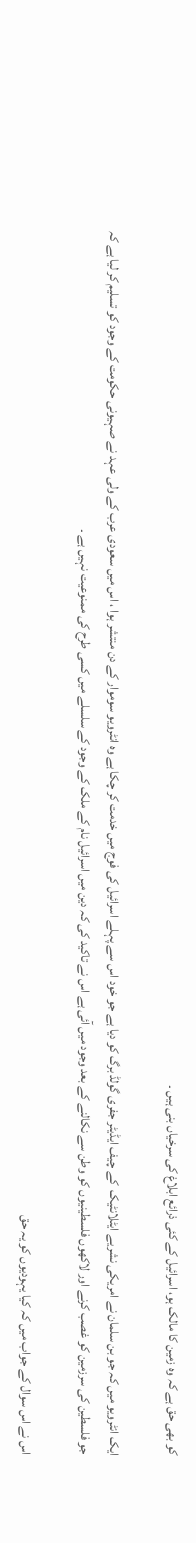کو بھی حق ہے کہ وہ زمین کا مالک ہو، اسرائیل کے کئی ذرائع ابلاغ کی سرخیاں بنی ہیں ۔

ایک انٹرویو میں کہ جو بن سلمان نے امریکی نشریے ایٹلانٹیک  کے چیف ایڈیٹر جفری گولڈ برگ کو دیا ہے جو خود اس سے پہلے اسرائیل کی فوج میں خدمت کر چکا ہے وہ انٹرویو سوموار کے دن منتشر ہوا ، اس میں سعودی عرب کے ولی عہد نے صہیونی حکومت کے وجود کو تسلیم کر لیا ہے کہ جو فلسطین کی سرزمین کو غصب کرنے اور لاکھوں فلسطینیوں کو وطن سے نکالنے کے بعد وجود میں آئی ہے اس نے تاکید کی کہ دین میں اسرائیل نام کے ملک کے وجود کے سلسلے میں کسی طرح کی ممنوعیت نہیں ہے ۔

اس نے اس سوال کے جواب میں کہ کیا یہودیوں کو یہ حق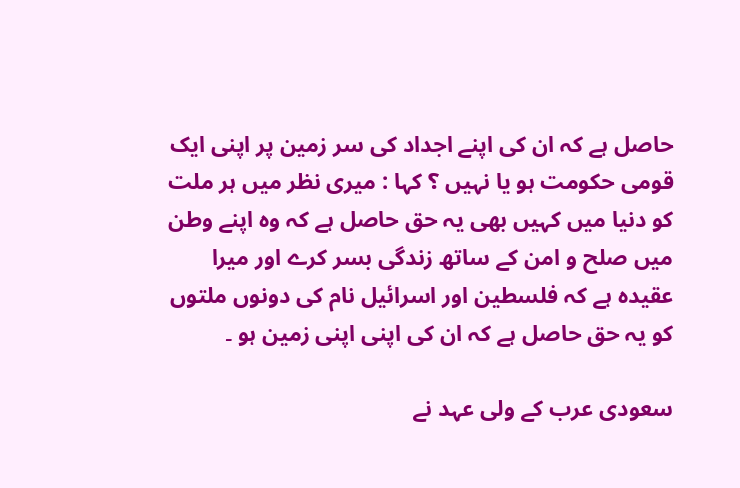حاصل ہے کہ ان کی اپنے اجداد کی سر زمین پر اپنی ایک قومی حکومت ہو یا نہیں ؟ کہا : میری نظر میں ہر ملت کو دنیا میں کہیں بھی یہ حق حاصل ہے کہ وہ اپنے وطن میں صلح و امن کے ساتھ زندگی بسر کرے اور میرا عقیدہ ہے کہ فلسطین اور اسرائیل نام کی دونوں ملتوں کو یہ حق حاصل ہے کہ ان کی اپنی اپنی زمین ہو ۔

سعودی عرب کے ولی عہد نے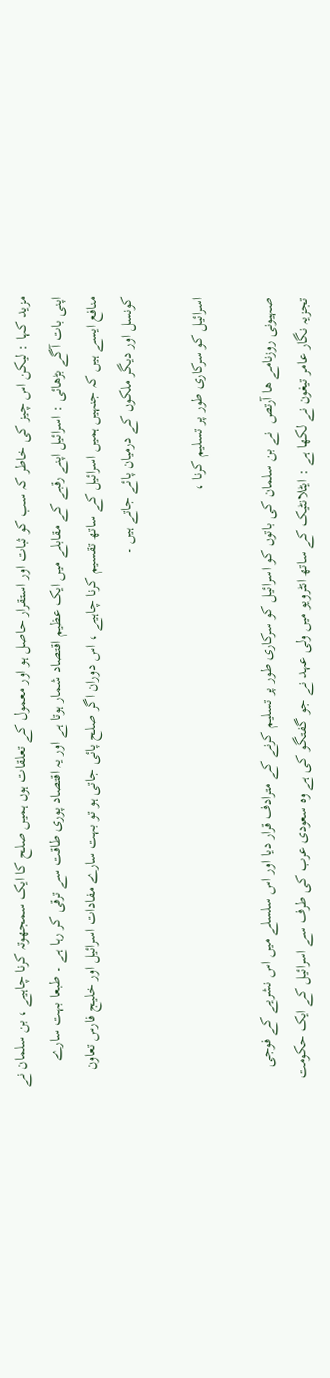مزید کہا : لیکن اس چیز کی خاطر کہ سب کو ثبات اور استقرار حاصل ہو اور معمول کے تعلقات ہوں ہمیں صلح کا ایک سمجھوتہ کرنا چاہیے ، بن سلمان نے اپنی بات آگے بڑھائی : اسرائیل اپنے رقبے کے مقابلے میں ایک عظیم اقتصاد شمار ہوتا ہے اور یہ اقتصاد پوری طاقت سے ترقی کر رہا ہے ۔ طبعا بہت سارے منافع ایسے ہیں کہ جنہیں ہمیں اسرائیل کے ساتھ تقسیم کرنا چاہیے ، اس دوران اگر صلح پائی جاتی ہو تو بہت سارے مفادات اسرائیل اور خلیج فارس تعاون کونسل اور دیگر ملکوں کے درمیان پائے جاتے ہیں ۔

اسرائیل کو سرکاری طور پر تسلیم کرنا ،

صہیونی روزنامے ھا آرتص  نے بن سلمان کی باتوں کو اسرائیل کو سرکاری طور پر تسلیم کرنے کے مترادف قرار دیا اور اس سلسلے میں اس نشریے کے فوجی تجزیہ نگار عامر تیغون نے لکھا ہے : ایٹلانٹیک کے ساتھ انٹرویو میں ولی عہد نے جو گفتگو کی ہے وہ سعودی عرب کی طرف سے اسرائیل کے ایک حکومت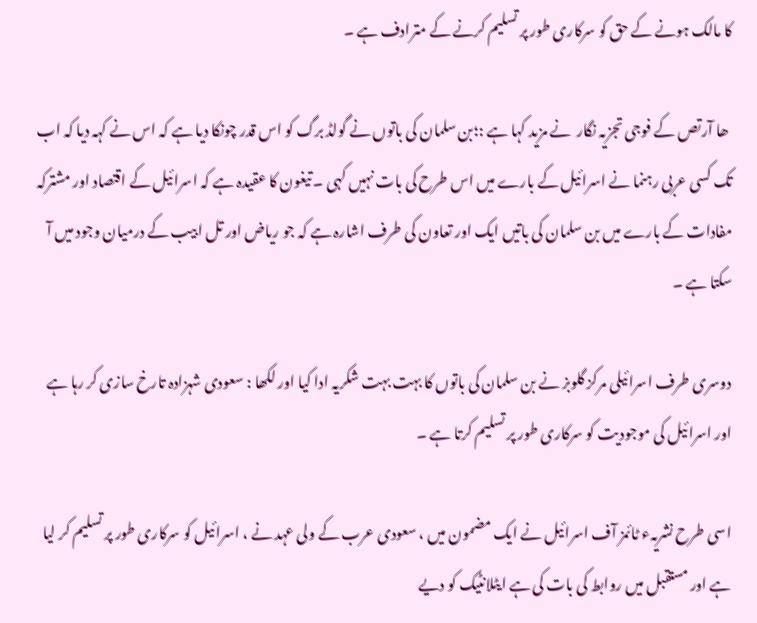کا مالک ہونے کے حق کو سرکاری طور پر تسلیم کرنے کے مترادف ہے ۔

 ھا آرتص کے فوجی تجزیہ نگار  نے مزید کہا ہے :؛بن سلمان کی باتوں نے گولڈ برگ کو اس قدر چونکا دیا ہے کہ اس نے کہہ دیا کہ اب تک کسی عربی رہنما نے اسرائیل کے بارے میں اس طرح کی بات نہیں کہی ۔ تیغون کا عقیدہ ہے کہ اسرائیل کے اقتصاد اور مشترکہ مفادات کے بارے میں بن سلمان کی باتیں ایک اور تعاون کی طرف اشارہ ہے کہ جو ریاض اور تل ابیب کے درمیان وجود میں آ سکتا ہے ۔

دوسری طرف اسرائیلی مرکز گلوبز نے بن سلمان کی باتوں کا بہت بہت شکریہ ادا کیا اور لکھا : سعودی شہزادہ تارخ سازی کر رہا ہے اور اسرائیل کی موجودیت کو سرکاری طور پر تسلیم کرتا ہے ۔

اسی طرح نشریہء ٹائمز آف اسرائیل نے ایک مضمون میں ، سعودی عرب کے ولی عہد نے ، اسرائیل کو سرکاری طور پر تسلیم کر لیا ہے اور مستقبل میں روابط کی بات کی ہے ایٹلانٹیک کو دیے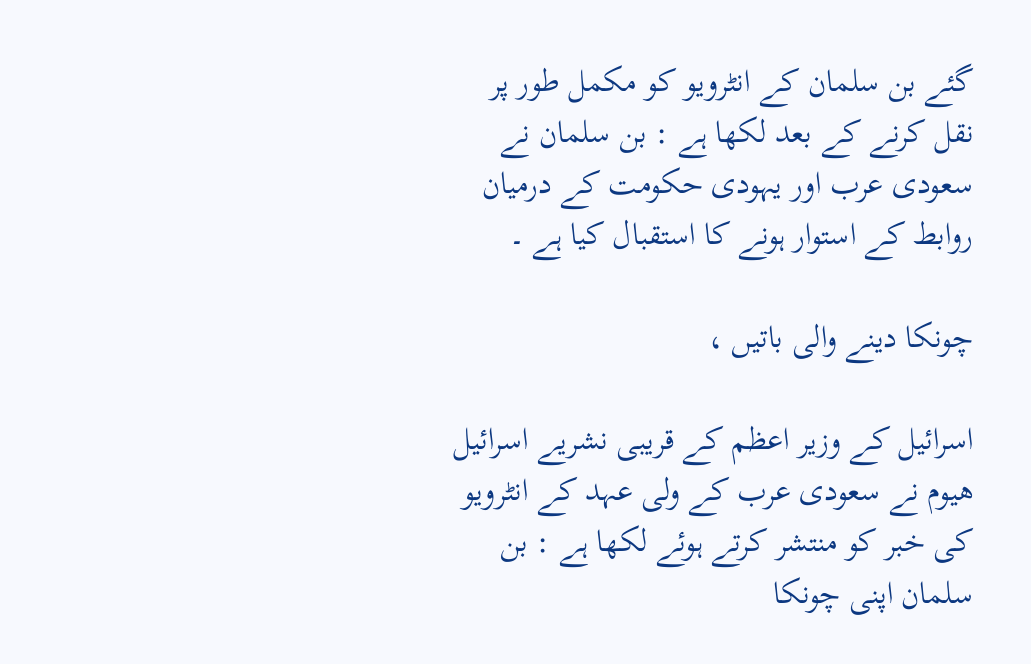گئے بن سلمان کے انٹرویو کو مکمل طور پر نقل کرنے کے بعد لکھا ہے : بن سلمان نے سعودی عرب اور یہودی حکومت کے درمیان روابط کے استوار ہونے کا استقبال کیا ہے ۔

چونکا دینے والی باتیں ،

اسرائیل کے وزیر اعظم کے قریبی نشریے اسرائیل ھیوم نے سعودی عرب کے ولی عہد کے انٹرویو کی خبر کو منتشر کرتے ہوئے لکھا ہے : بن سلمان اپنی چونکا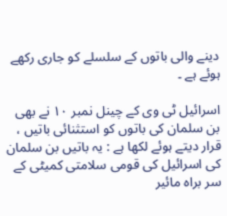دینے والی باتوں کے سلسلے کو جاری رکھے ہوئے ہے ۔

اسرائیل ٹی وی کے چینل نمبر ۱۰ نے بھی بن سلمان کی باتوں کو استثنائی باتیں ، قرار دیتے ہوئے لکھا ہے : یہ باتیں بن سلمان کی اسرائیل کی قومی سلامتی کمیٹی کے سر براہ مائیر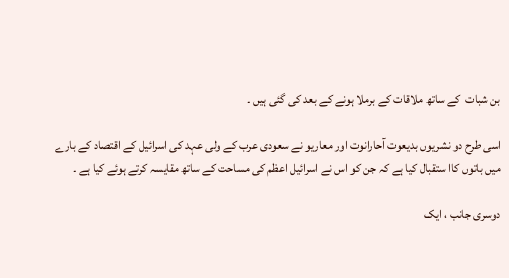بن شبات  کے ساتھ ملاقات کے برملا ہونے کے بعد کی گئی ہیں ۔

اسی طرح دو نشریوں بدیعوت آحارانوت اور معاریو نے سعودی عرب کے ولی عہد کی اسرائیل کے اقتصاد کے بارے میں باتوں کاا ستقبال کیا ہے کہ جن کو اس نے اسرائیل اعظم کی مساحت کے ساتھ مقایسہ کرتے ہوئے کیا ہے ۔

دوسری جانب ، ایک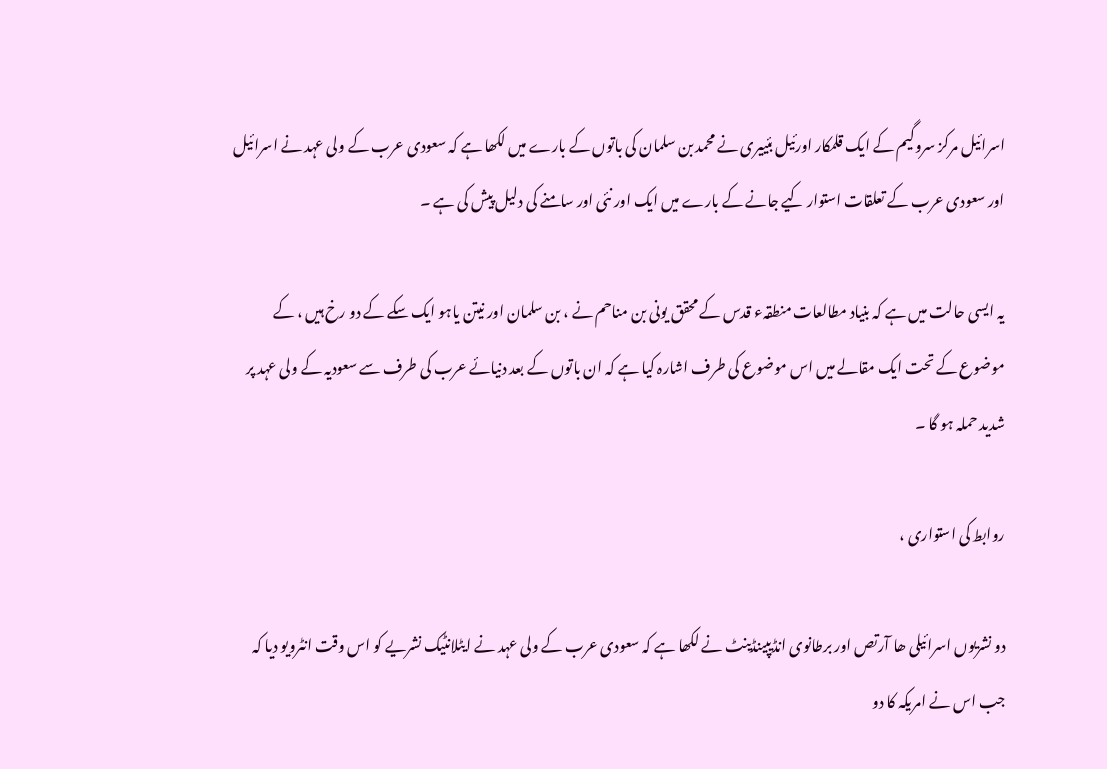اسرائیل مرکز سروگیم کے ایک قلمکار اورئیل بئییری نے محمد بن سلمان کی باتوں کے بارے میں لکھا ہے کہ سعودی عرب کے ولی عہد نے اسرائیل اور سعودی عرب کے تعلقات استوار کیے جانے کے بارے میں ایک اور نئی اور سامنے کی دلیل پیش کی ہے ۔

یہ ایسی حالت میں ہے کہ بنیاد مطالعات منطقہء قدس کے محقق یونی بن مناحم نے ، بن سلمان اور نیتن یاہو ایک سکے کے دو رخ ہیں ، کے موضوع کے تحت ایک مقالے میں اس موضوع کی طرف اشارہ کیا ہے کہ ان باتوں کے بعد دنیائے عرب کی طرف سے سعودیہ کے ولی عہد پر شدید حملہ ہو گا ۔

روابط کی استواری ،

دو نشریوں اسرائیلی ھا آرتص اور برطانوی انڈیپینڈینٹ نے لکھا ہے کہ سعودی عرب کے ولی عہد نے ایٹلانٹیک نشریے کو اس وقت انٹرویو دیا کہ جب اس نے امریکہ کا دو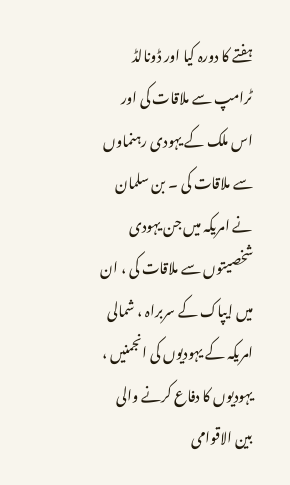ہفتے کا دورہ کیا اور ڈونالڈ ٹرامپ سے ملاقات کی اور اس ملک کے یہودی رہنماوں سے ملاقات کی ۔ بن سلمان نے امریکہ میں جن یہودی شخصیتوں سے ملاقات کی ، ان میں ایپاک کے سربراہ ، شمالی امریکہ کے یہودیوں کی انجمنیں ، یہودیوں کا دفاع کرنے والی بین الاقوامی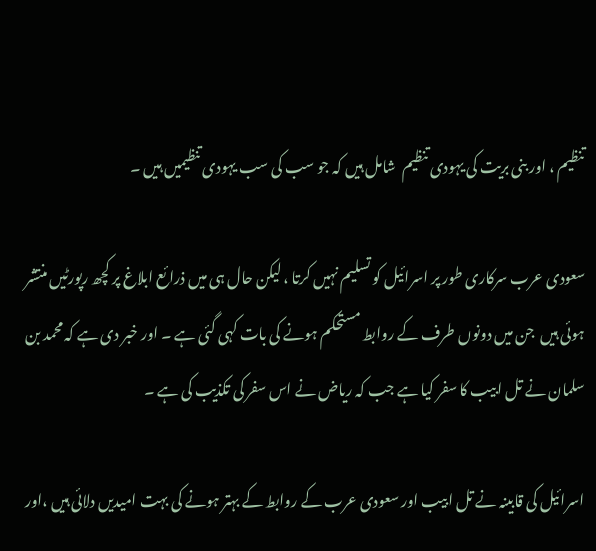تنظیم ، اور بنی بریت کی یہودی تنظیم  شامل ہیں کہ جو سب کی سب یہودی تنظیمیں ہیں ۔

سعودی عرب سرکاری طور پر اسرائیل کو تسلیم نہیں کرتا ، لیکن حال ہی میں ذرائع ابلاغ پر کچھ رپورٹیں منتشر ہوئی ہیں  جن میں دونوں طرف کے روابط مستحکم ہونے کی بات کہی گئی ہے ۔ اور خبر دی ہے کہ محمد بن سلمان نے تل ابیب کا سفر کیا ہے جب کہ ریاض نے اس سفر کی تکذیب کی ہے ۔

اسرائیل کی قابینہ نے تل ابیب اور سعودی عرب کے روابط کے بہتر ہونے کی بہت امیدیں دلائی ہیں ،اور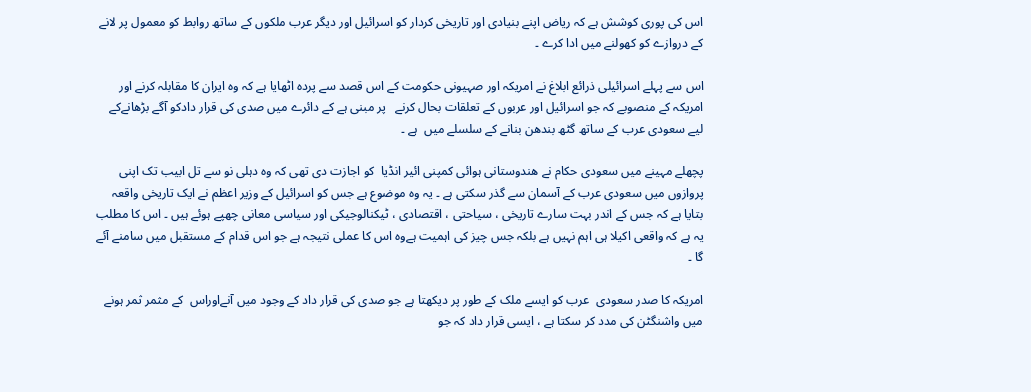اس کی پوری کوشش ہے کہ ریاض اپنے بنیادی اور تاریخی کردار کو اسرائیل اور دیگر عرب ملکوں کے ساتھ روابط کو معمول پر لانے کے دروازے کو کھولنے میں ادا کرے ۔

اس سے پہلے اسرائیلی ذرائع ابلاغ نے امریکہ اور صہیونی حکومت کے اس قصد سے پردہ اٹھایا ہے کہ وہ ایران کا مقابلہ کرنے اور امریکہ کے منصوبے کہ جو اسرائیل اور عربوں کے تعلقات بحال کرنے   پر مبنی ہے کے دائرے میں صدی کی قرار دادکو آگے بڑھانےکے لیے سعودی عرب کے ساتھ گٹھ بندھن بنانے کے سلسلے میں  ہے ۔

پچھلے مہینے میں سعودی حکام نے ھندوستانی ہوائی کمپنی ائیر انڈیا  کو اجازت دی تھی کہ وہ دہلی نو سے تل ابیب تک اپنی پروازوں میں سعودی عرب کے آسمان سے گذر سکتی ہے ۔ یہ وہ موضوع ہے جس کو اسرائیل کے وزیر اعظم نے ایک تاریخی واقعہ بتایا ہے کہ جس کے اندر بہت سارے تاریخی ، سیاحتی ، اقتصادی ، ٹیکنالوجیکی اور سیاسی معانی چھپے ہوئے ہیں ۔ اس کا مطلب یہ ہے کہ واقعی اکیلا ہی اہم نہیں ہے بلکہ جس چیز کی اہمیت ہےوہ اس کا عملی نتیجہ ہے جو اس قدام کے مستقبل میں سامنے آئے گا ۔

امریکہ کا صدر سعودی  عرب کو ایسے ملک کے طور پر دیکھتا ہے جو صدی کی قرار داد کے وجود میں آنےاوراس  کے مثمر ثمر ہونے میں واشنگٹن کی مدد کر سکتا ہے ، ایسی قرار داد کہ جو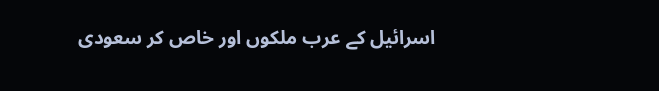اسرائیل کے عرب ملکوں اور خاص کر سعودی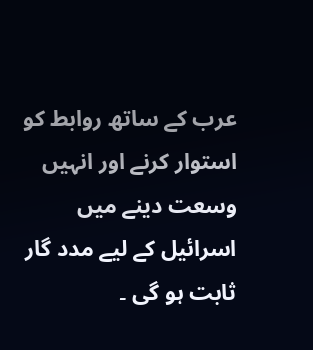عرب کے ساتھ روابط کو استوار کرنے اور انہیں وسعت دینے میں اسرائیل کے لیے مدد گار ثابت ہو گی ۔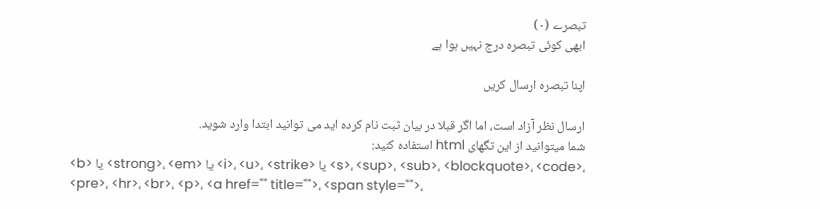تبصرے (۰)
ابھی کوئی تبصرہ درج نہیں ہوا ہے

اپنا تبصرہ ارسال کریں

ارسال نظر آزاد است، اما اگر قبلا در بیان ثبت نام کرده اید می توانید ابتدا وارد شوید.
شما میتوانید از این تگهای html استفاده کنید:
<b> یا <strong>، <em> یا <i>، <u>، <strike> یا <s>، <sup>، <sub>، <blockquote>، <code>، <pre>، <hr>، <br>، <p>، <a href="" title="">، <span style="">،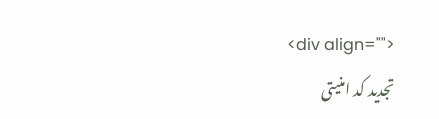<div align="">
تجدید کد امنیتی